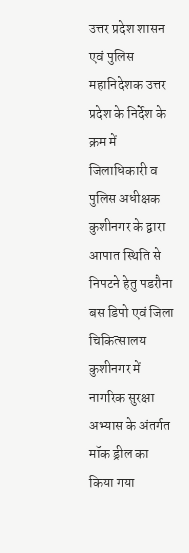उत्तर प्रदेश शासन एवं पुलिस महानिदेशक उत्तर प्रदेश के निर्देश के क्रम में जिलाधिकारी व पुलिस अधीक्षक कुशीनगर के द्वारा आपात स्थिति से निपटने हेतु पडरौना बस डिपो एवं जिला चिकित्सालय कुशीनगर में नागरिक सुरक्षा अभ्यास के अंतर्गत मॉक ड्रील का किया गया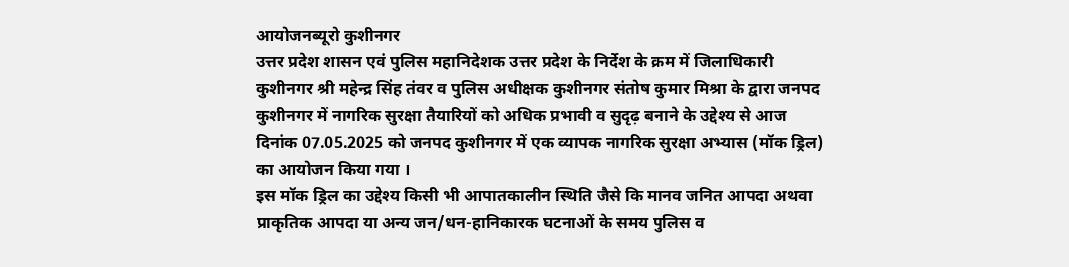आयोजनब्यूरो कुशीनगर
उत्तर प्रदेश शासन एवं पुलिस महानिदेशक उत्तर प्रदेश के निर्देश के क्रम में जिलाधिकारी कुशीनगर श्री महेन्द्र सिंह तंवर व पुलिस अधीक्षक कुशीनगर संतोष कुमार मिश्रा के द्वारा जनपद कुशीनगर में नागरिक सुरक्षा तैयारियों को अधिक प्रभावी व सुदृढ़ बनाने के उद्देश्य से आज दिनांक 07.05.2025 को जनपद कुशीनगर में एक व्यापक नागरिक सुरक्षा अभ्यास (मॉक ड्रिल) का आयोजन किया गया ।
इस मॉक ड्रिल का उद्देश्य किसी भी आपातकालीन स्थिति जैसे कि मानव जनित आपदा अथवा प्राकृतिक आपदा या अन्य जन/धन-हानिकारक घटनाओं के समय पुलिस व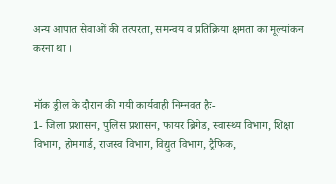अन्य आपात सेवाओं की तत्परता, समन्वय व प्रतिक्रिया क्षमता का मूल्यांकन करना था ।


मॉक ड्रील के दौरान की गयी कार्यवाही निम्नवत हैः-
1- जिला प्रशासन, पुलिस प्रशासन, फायर ब्रिगेड, स्वास्थ्य विभाग, शिक्षा विभाग, होमगार्ड, राजस्व विभाग, विद्युत विभाग, ट्रैफिक,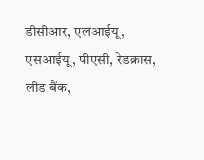डीसीआर, एलआईयू, एसआईयू, पीएसी, रेडक्रास, लीड बैंक,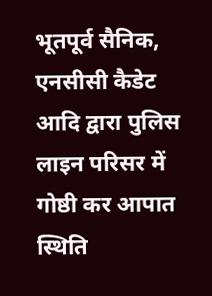भूतपूर्व सैनिक, एनसीसी कैडेट आदि द्वारा पुलिस लाइन परिसर में गोष्ठी कर आपात स्थिति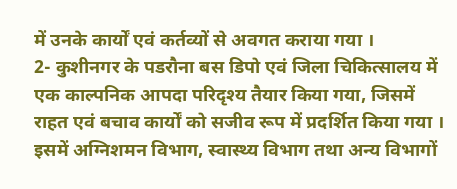में उनके कार्यों एवं कर्तव्यों से अवगत कराया गया ।
2- कुशीनगर के पडरौना बस डिपो एवं जिला चिकित्सालय में एक काल्पनिक आपदा परिदृश्य तैयार किया गया, जिसमें राहत एवं बचाव कार्यों को सजीव रूप में प्रदर्शित किया गया । इसमें अग्निशमन विभाग, स्वास्थ्य विभाग तथा अन्य विभागों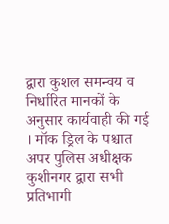द्वारा कुशल समन्वय व निर्धारित मानकों के अनुसार कार्यवाही की गई । मॉक ड्रिल के पश्चात अपर पुलिस अधीक्षक कुशीनगर द्वारा सभी प्रतिभागी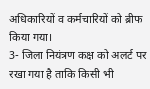अधिकारियों व कर्मचारियों को ब्रीफ किया गया।
3- जिला नियंत्रण कक्ष को अलर्ट पर रखा गया है ताकि किसी भी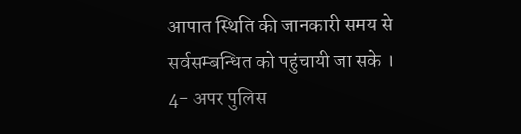आपात स्थिति की जानकारी समय से सर्वसम्बन्धित को पहुंचायी जा सके ।
4- अपर पुलिस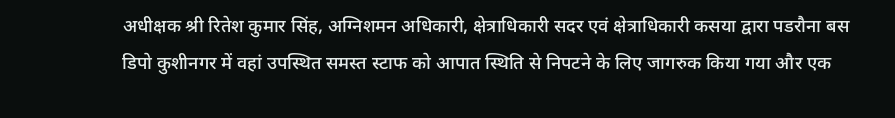अधीक्षक श्री रितेश कुमार सिंह, अग्निशमन अधिकारी, क्षेत्राधिकारी सदर एवं क्षेत्राधिकारी कसया द्वारा पडरौना बस डिपो कुशीनगर में वहां उपस्थित समस्त स्टाफ को आपात स्थिति से निपटने के लिए जागरुक किया गया और एक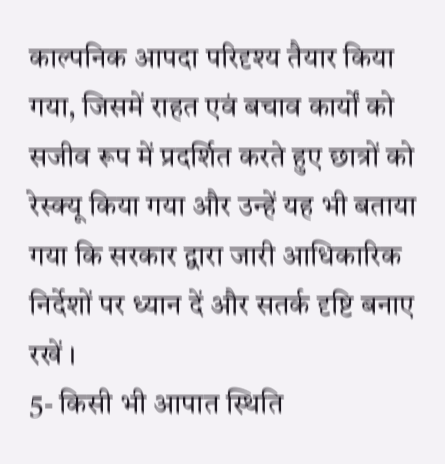काल्पनिक आपदा परिदृश्य तैयार किया गया, जिसमें राहत एवं बचाव कार्यों को सजीव रूप में प्रदर्शित करते हुए छात्रों को रेस्क्यू किया गया और उन्हें यह भी बताया गया कि सरकार द्वारा जारी आधिकारिक निर्देशों पर ध्यान दें और सतर्क दृष्टि बनाए रखें ।
5- किसी भी आपात स्थिति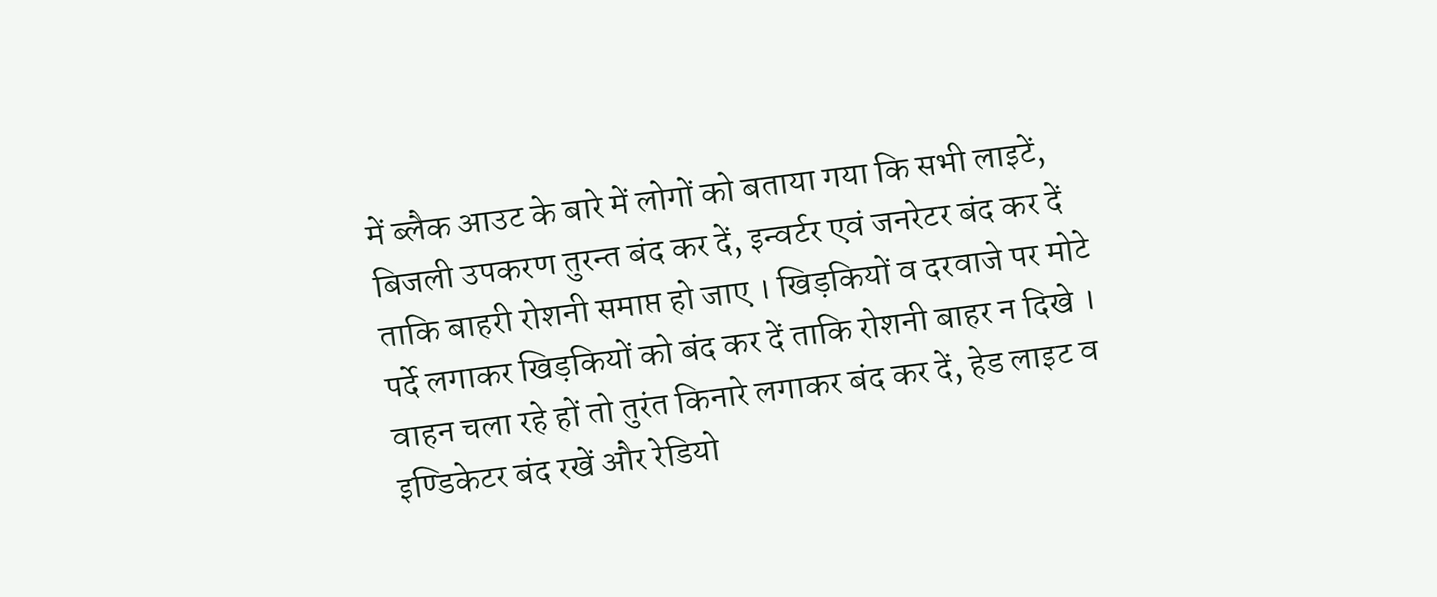में ब्लैक आउट के बारे में लोगों को बताया गया कि सभी लाइटें, बिजली उपकरण तुरन्त बंद कर दें, इन्वर्टर एवं जनरेटर बंद कर दें ताकि बाहरी रोशनी समाप्त हो जाए । खिड़कियों व दरवाजे पर मोटे पर्दे लगाकर खिड़कियों को बंद कर दें ताकि रोशनी बाहर न दिखे । वाहन चला रहे हों तो तुरंत किनारे लगाकर बंद कर दें, हेड लाइट व इण्डिकेटर बंद रखें और रेडियो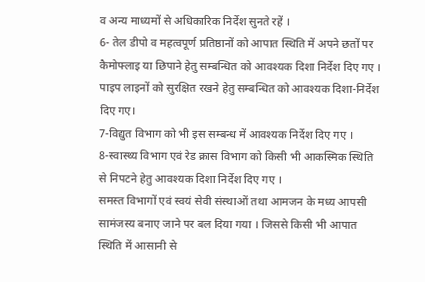व अन्य माध्यमों से अधिकारिक निर्देश सुनते रहें ।
6- तेल डीपो व महत्वपूर्ण प्रतिष्ठानों को आपात स्थिति में अपने छतों पर कैमोफ्लाइ या छिपाने हेतु सम्बन्धित को आवश्यक दिशा निर्देश दिए गए । पाइप लाइनों को सुरक्षित रखने हेतु सम्बन्धित को आवश्यक दिशा-निर्देश दिए गए।
7-विद्युत विभाग को भी इस सम्बन्ध में आवश्यक निर्देश दिए गए ।
8-स्वास्थ्य विभाग एवं रेड क्रास विभाग को किसी भी आकस्मिक स्थिति से निपटने हेतु आवश्यक दिशा निर्देश दिए गए ।
समस्त विभागों एवं स्वयं सेवी संस्थाओं तथा आमजन के मध्य आपसी सामंजस्य बनाए जाने पर बल दिया गया । जिससे किसी भी आपात स्थिति में आसानी से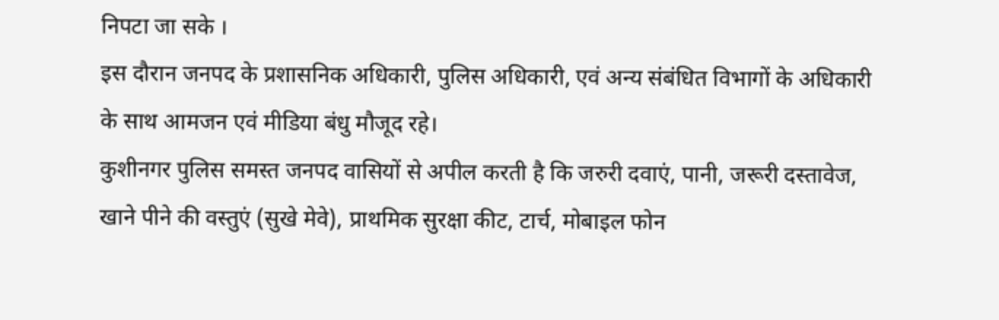निपटा जा सके ।
इस दौरान जनपद के प्रशासनिक अधिकारी, पुलिस अधिकारी, एवं अन्य संबंधित विभागों के अधिकारी के साथ आमजन एवं मीडिया बंधु मौजूद रहे।
कुशीनगर पुलिस समस्त जनपद वासियों से अपील करती है कि जरुरी दवाएं, पानी, जरूरी दस्तावेज, खाने पीने की वस्तुएं (सुखे मेवे), प्राथमिक सुरक्षा कीट, टार्च, मोबाइल फोन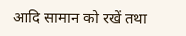आदि सामान को रखें तथा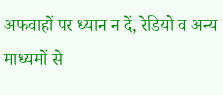अफवाहों पर ध्यान न दें, रेडियो व अन्य माध्यमों से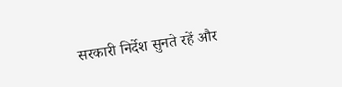सरकारी निर्देश सुनते रहें और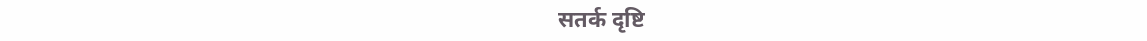सतर्क दृष्टि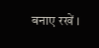बनाए रखें ।